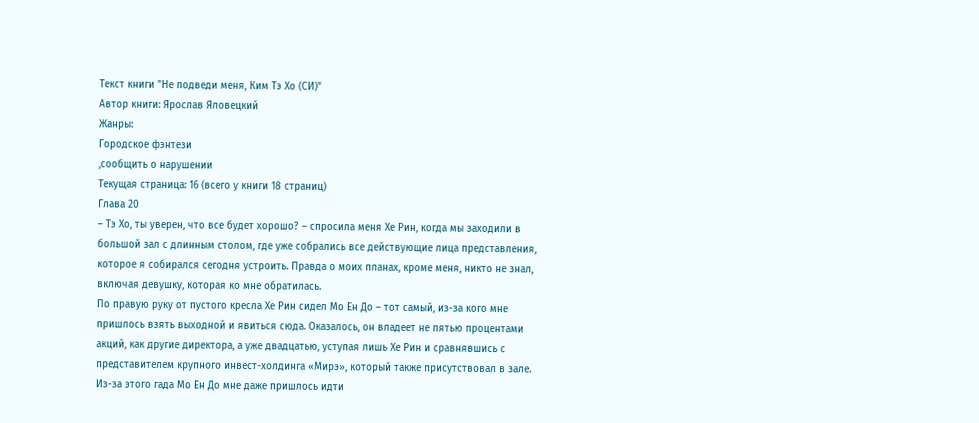Текст книги "Не подведи меня, Ким Тэ Хо (СИ)"
Автор книги: Ярослав Яловецкий
Жанры:
Городское фэнтези
,сообщить о нарушении
Текущая страница: 16 (всего у книги 18 страниц)
Глава 20
– Тэ Хо, ты уверен, что все будет хорошо? – спросила меня Хе Рин, когда мы заходили в большой зал с длинным столом, где уже собрались все действующие лица представления, которое я собирался сегодня устроить. Правда о моих планах, кроме меня, никто не знал, включая девушку, которая ко мне обратилась.
По правую руку от пустого кресла Хе Рин сидел Мо Ен До – тот самый, из-за кого мне пришлось взять выходной и явиться сюда. Оказалось, он владеет не пятью процентами акций, как другие директора, а уже двадцатью, уступая лишь Хе Рин и сравнявшись с представителем крупного инвест-холдинга «Мирэ», который также присутствовал в зале. Из-за этого гада Мо Ен До мне даже пришлось идти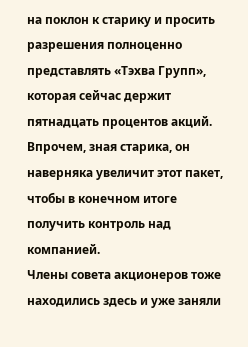на поклон к старику и просить разрешения полноценно представлять «Тэхва Групп», которая сейчас держит пятнадцать процентов акций. Впрочем, зная старика, он наверняка увеличит этот пакет, чтобы в конечном итоге получить контроль над компанией.
Члены совета акционеров тоже находились здесь и уже заняли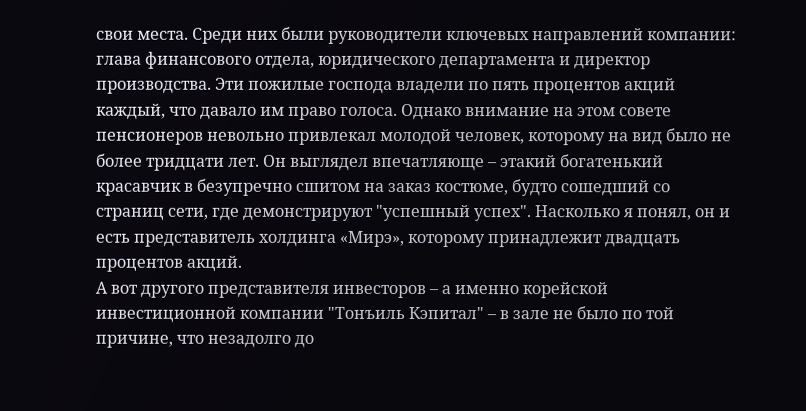свои места. Среди них были руководители ключевых направлений компании: глава финансового отдела, юридического департамента и директор производства. Эти пожилые господа владели по пять процентов акций каждый, что давало им право голоса. Однако внимание на этом совете пенсионеров невольно привлекал молодой человек, которому на вид было не более тридцати лет. Он выглядел впечатляюще – этакий богатенький красавчик в безупречно сшитом на заказ костюме, будто сошедший со страниц сети, где демонстрируют "успешный успех". Насколько я понял, он и есть представитель холдинга «Мирэ», которому принадлежит двадцать процентов акций.
А вот другого представителя инвесторов – а именно корейской инвестиционной компании "Тонъиль Кэпитал" – в зале не было по той причине, что незадолго до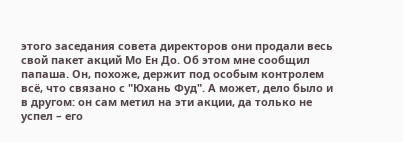этого заседания совета директоров они продали весь свой пакет акций Мо Ен До. Об этом мне сообщил папаша. Он, похоже, держит под особым контролем всё, что связано с "Юхань Фуд". А может, дело было и в другом: он сам метил на эти акции, да только не успел – его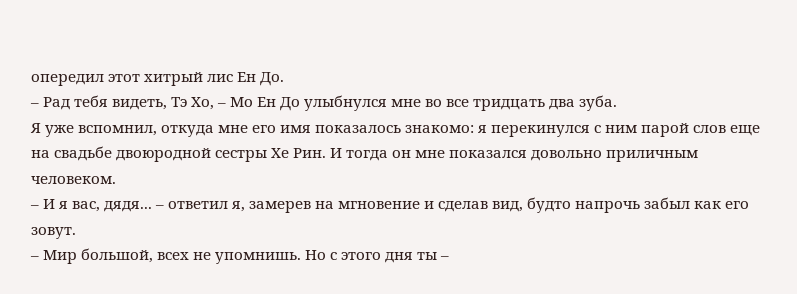опередил этот хитрый лис Ен До.
– Рад тебя видеть, Тэ Хо, – Мо Ен До улыбнулся мне во все тридцать два зуба.
Я уже вспомнил, откуда мне его имя показалось знакомо: я перекинулся с ним парой слов еще на свадьбе двоюродной сестры Хе Рин. И тогда он мне показался довольно приличным человеком.
– И я вас, дядя... – ответил я, замерев на мгновение и сделав вид, будто напрочь забыл как его зовут.
– Мир большой, всех не упомнишь. Но с этого дня ты –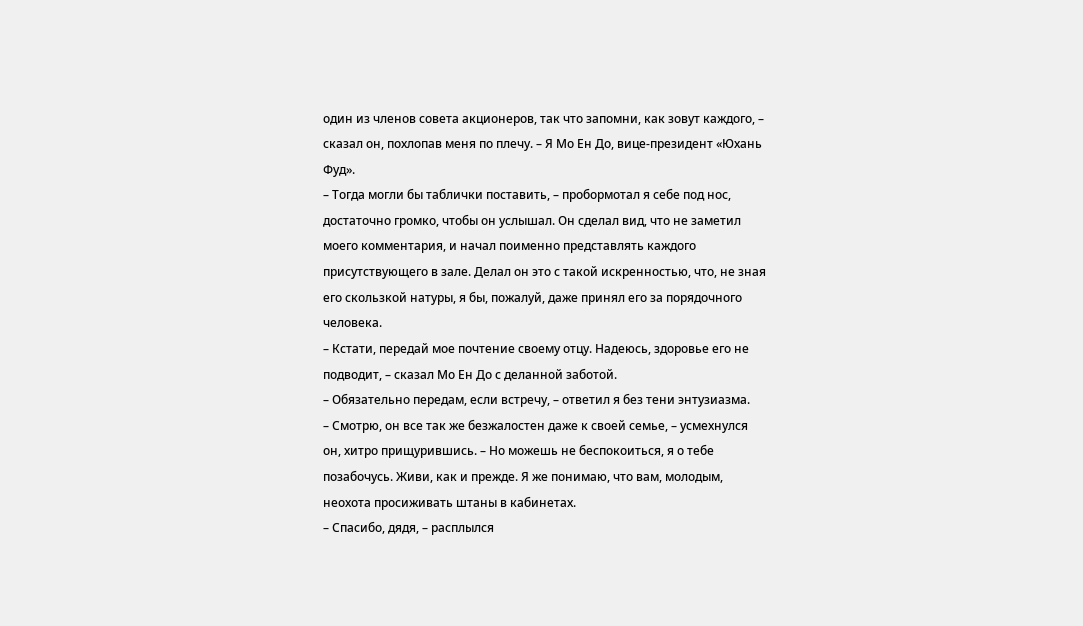один из членов совета акционеров, так что запомни, как зовут каждого, – сказал он, похлопав меня по плечу. – Я Мо Ен До, вице-президент «Юхань Фуд».
– Тогда могли бы таблички поставить, – пробормотал я себе под нос, достаточно громко, чтобы он услышал. Он сделал вид, что не заметил моего комментария, и начал поименно представлять каждого присутствующего в зале. Делал он это с такой искренностью, что, не зная его скользкой натуры, я бы, пожалуй, даже принял его за порядочного человека.
– Кстати, передай мое почтение своему отцу. Надеюсь, здоровье его не подводит, – сказал Мо Ен До с деланной заботой.
– Обязательно передам, если встречу, – ответил я без тени энтузиазма.
– Смотрю, он все так же безжалостен даже к своей семье, – усмехнулся он, хитро прищурившись. – Но можешь не беспокоиться, я о тебе позабочусь. Живи, как и прежде. Я же понимаю, что вам, молодым, неохота просиживать штаны в кабинетах.
– Спасибо, дядя, – расплылся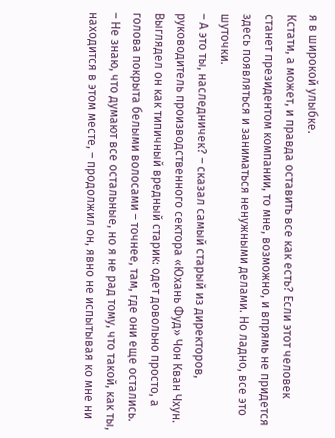я в широкой улыбке.
Кстати, а может, и правда оставить все как есть? Если этот человек станет президентом компании, то мне, возможно, и впрямь не придется здесь появляться и заниматься ненужными делами. Но ладно, все это шуточки.
– А это ты, наследничек? – сказал самый старый из директоров, руководитель производственного сектора «Юхань Фуд» Чон Кван Чхун. Выглядел он как типичный вредный старик: одет довольно просто, а голова покрыта белыми волосами – точнее, там, где они еще остались.
– Не знаю, что думают все остальные, но я не рад тому, что такой, как ты, находится в этом месте, – продолжил он, явно не испытывая ко мне ни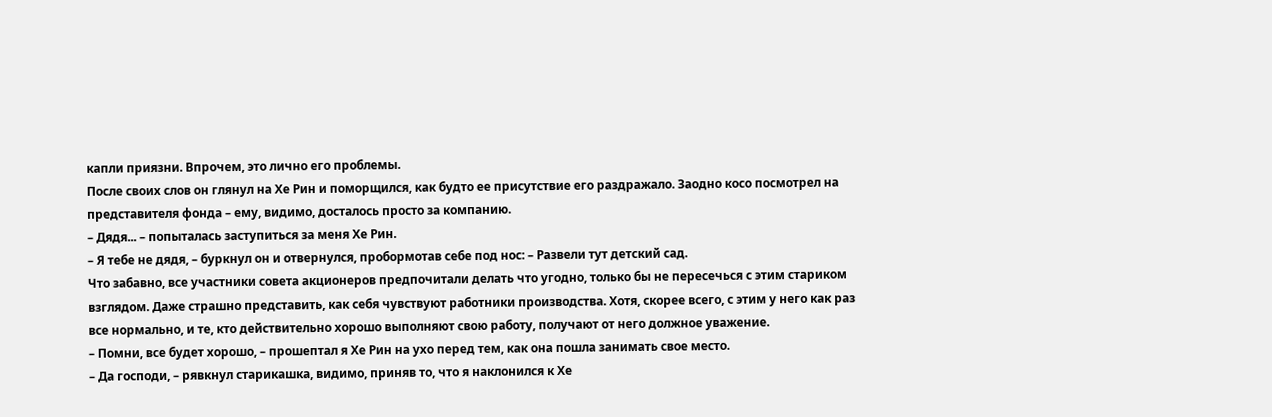капли приязни. Впрочем, это лично его проблемы.
После своих слов он глянул на Хе Рин и поморщился, как будто ее присутствие его раздражало. Заодно косо посмотрел на представителя фонда – ему, видимо, досталось просто за компанию.
– Дядя... – попыталась заступиться за меня Хе Рин.
– Я тебе не дядя, – буркнул он и отвернулся, пробормотав себе под нос: – Развели тут детский сад.
Что забавно, все участники совета акционеров предпочитали делать что угодно, только бы не пересечься с этим стариком взглядом. Даже страшно представить, как себя чувствуют работники производства. Хотя, скорее всего, с этим у него как раз все нормально, и те, кто действительно хорошо выполняют свою работу, получают от него должное уважение.
– Помни, все будет хорошо, – прошептал я Хе Рин на ухо перед тем, как она пошла занимать свое место.
– Да господи, – рявкнул старикашка, видимо, приняв то, что я наклонился к Хе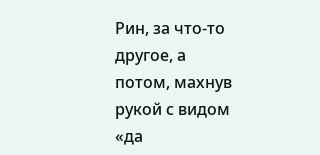Рин, за что-то другое, а потом, махнув рукой с видом «да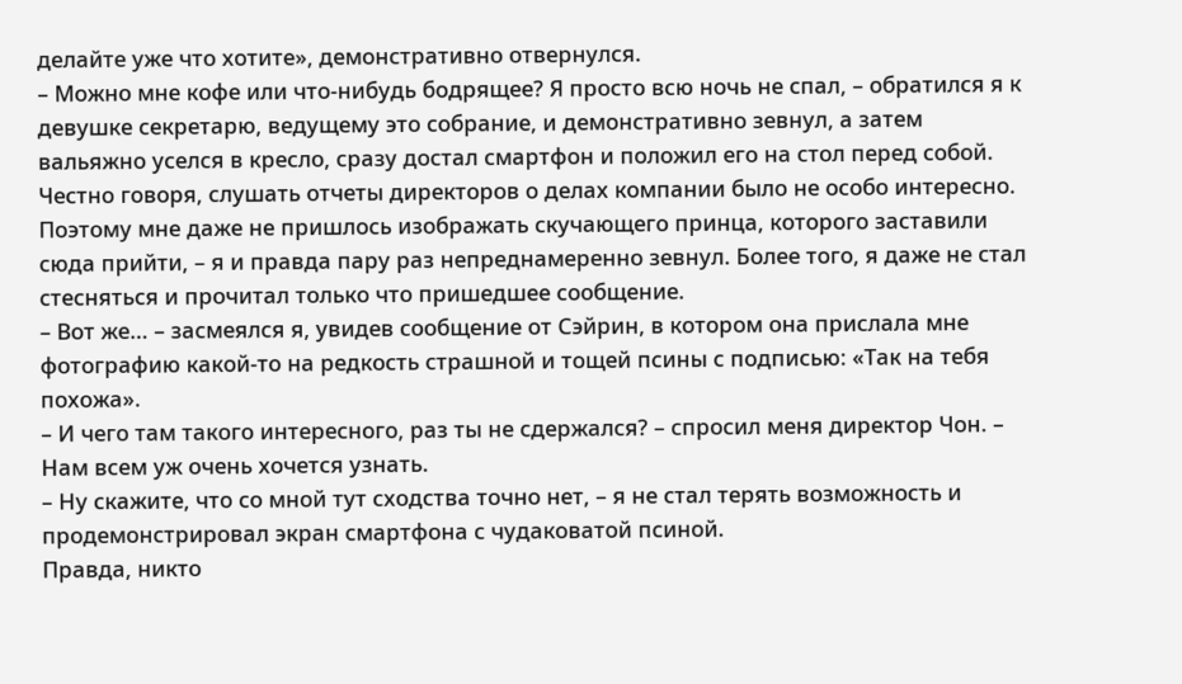делайте уже что хотите», демонстративно отвернулся.
– Можно мне кофе или что-нибудь бодрящее? Я просто всю ночь не спал, – обратился я к девушке секретарю, ведущему это собрание, и демонстративно зевнул, а затем вальяжно уселся в кресло, сразу достал смартфон и положил его на стол перед собой.
Честно говоря, слушать отчеты директоров о делах компании было не особо интересно. Поэтому мне даже не пришлось изображать скучающего принца, которого заставили сюда прийти, – я и правда пару раз непреднамеренно зевнул. Более того, я даже не стал стесняться и прочитал только что пришедшее сообщение.
– Вот же... – засмеялся я, увидев сообщение от Сэйрин, в котором она прислала мне фотографию какой-то на редкость страшной и тощей псины с подписью: «Так на тебя похожа».
– И чего там такого интересного, раз ты не сдержался? – спросил меня директор Чон. – Нам всем уж очень хочется узнать.
– Ну скажите, что со мной тут сходства точно нет, – я не стал терять возможность и продемонстрировал экран смартфона с чудаковатой псиной.
Правда, никто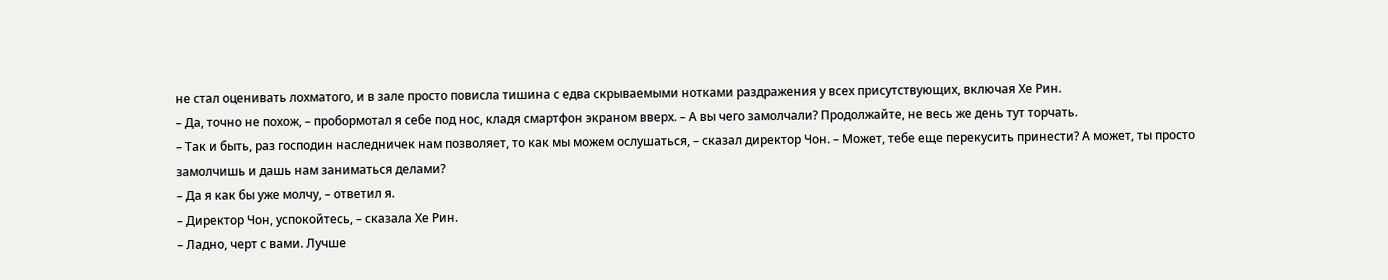не стал оценивать лохматого, и в зале просто повисла тишина с едва скрываемыми нотками раздражения у всех присутствующих, включая Хе Рин.
– Да, точно не похож, – пробормотал я себе под нос, кладя смартфон экраном вверх. – А вы чего замолчали? Продолжайте, не весь же день тут торчать.
– Так и быть, раз господин наследничек нам позволяет, то как мы можем ослушаться, – сказал директор Чон. – Может, тебе еще перекусить принести? А может, ты просто замолчишь и дашь нам заниматься делами?
– Да я как бы уже молчу, – ответил я.
– Директор Чон, успокойтесь, – сказала Хе Рин.
– Ладно, черт с вами. Лучше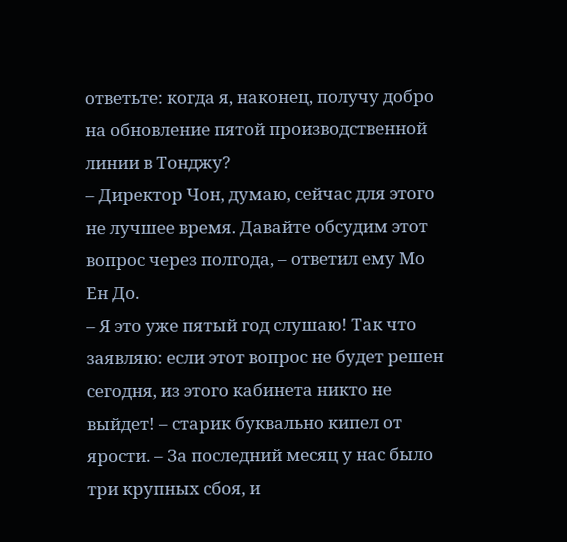ответьте: когда я, наконец, получу добро на обновление пятой производственной линии в Тонджу?
– Директор Чон, думаю, сейчас для этого не лучшее время. Давайте обсудим этот вопрос через полгода, – ответил ему Мо Ен До.
– Я это уже пятый год слушаю! Так что заявляю: если этот вопрос не будет решен сегодня, из этого кабинета никто не выйдет! – старик буквально кипел от ярости. – За последний месяц у нас было три крупных сбоя, и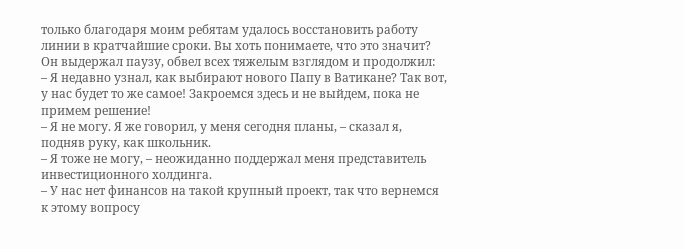только благодаря моим ребятам удалось восстановить работу линии в кратчайшие сроки. Вы хоть понимаете, что это значит?
Он выдержал паузу, обвел всех тяжелым взглядом и продолжил:
– Я недавно узнал, как выбирают нового Папу в Ватикане? Так вот, у нас будет то же самое! Закроемся здесь и не выйдем, пока не примем решение!
– Я не могу. Я же говорил, у меня сегодня планы, – сказал я, подняв руку, как школьник.
– Я тоже не могу, – неожиданно поддержал меня представитель инвестиционного холдинга.
– У нас нет финансов на такой крупный проект, так что вернемся к этому вопросу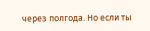через полгода. Но если ты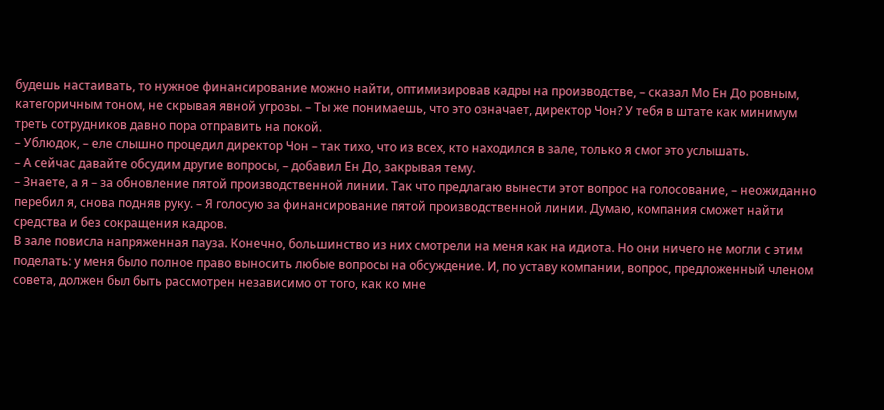будешь настаивать, то нужное финансирование можно найти, оптимизировав кадры на производстве, – сказал Мо Ен До ровным, категоричным тоном, не скрывая явной угрозы. – Ты же понимаешь, что это означает, директор Чон? У тебя в штате как минимум треть сотрудников давно пора отправить на покой.
– Ублюдок, – еле слышно процедил директор Чон – так тихо, что из всех, кто находился в зале, только я смог это услышать.
– А сейчас давайте обсудим другие вопросы, – добавил Ен До, закрывая тему.
– Знаете, а я – за обновление пятой производственной линии. Так что предлагаю вынести этот вопрос на голосование, – неожиданно перебил я, снова подняв руку. – Я голосую за финансирование пятой производственной линии. Думаю, компания сможет найти средства и без сокращения кадров.
В зале повисла напряженная пауза. Конечно, большинство из них смотрели на меня как на идиота. Но они ничего не могли с этим поделать: у меня было полное право выносить любые вопросы на обсуждение. И, по уставу компании, вопрос, предложенный членом совета, должен был быть рассмотрен независимо от того, как ко мне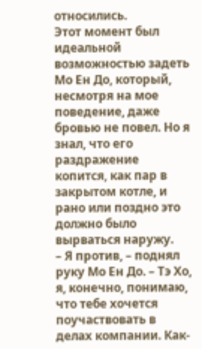относились.
Этот момент был идеальной возможностью задеть Мо Ен До, который, несмотря на мое поведение, даже бровью не повел. Но я знал, что его раздражение копится, как пар в закрытом котле, и рано или поздно это должно было вырваться наружу.
– Я против, – поднял руку Мо Ен До. – Тэ Хо, я, конечно, понимаю, что тебе хочется поучаствовать в делах компании. Как-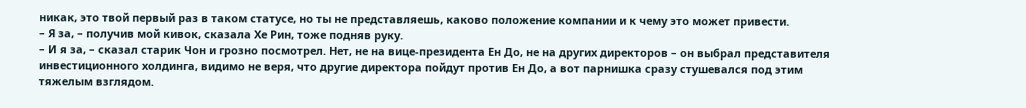никак, это твой первый раз в таком статусе, но ты не представляешь, каково положение компании и к чему это может привести.
– Я за, – получив мой кивок, сказала Хе Рин, тоже подняв руку.
– И я за, – сказал старик Чон и грозно посмотрел. Нет, не на вице-президента Ен До, не на других директоров – он выбрал представителя инвестиционного холдинга, видимо не веря, что другие директора пойдут против Ен До, а вот парнишка сразу стушевался под этим тяжелым взглядом.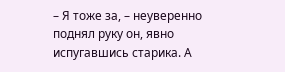– Я тоже за, – неуверенно поднял руку он, явно испугавшись старика. А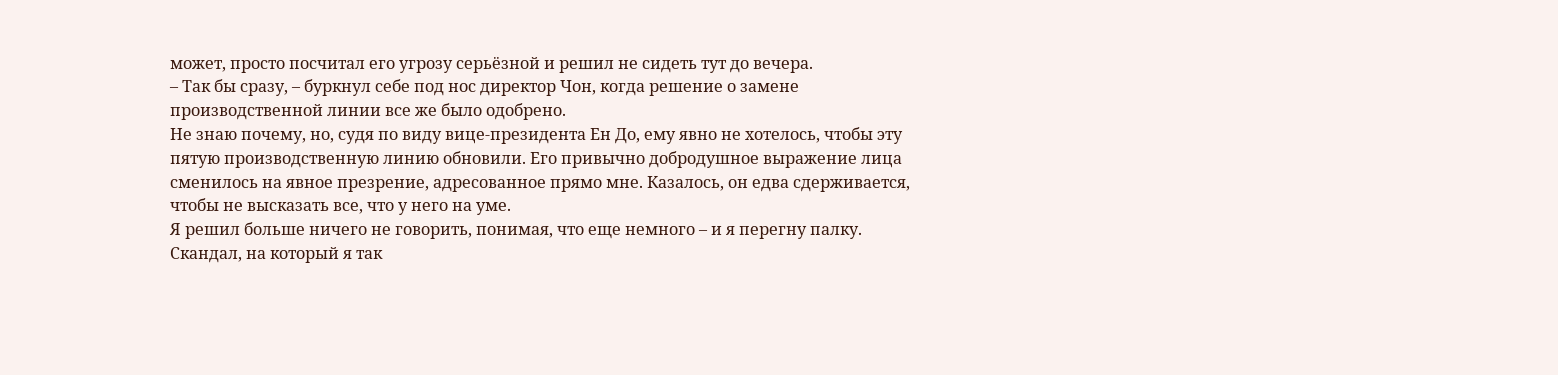может, просто посчитал его угрозу серьёзной и решил не сидеть тут до вечера.
– Так бы сразу, – буркнул себе под нос директор Чон, когда решение о замене производственной линии все же было одобрено.
Не знаю почему, но, судя по виду вице-президента Ен До, ему явно не хотелось, чтобы эту пятую производственную линию обновили. Его привычно добродушное выражение лица сменилось на явное презрение, адресованное прямо мне. Казалось, он едва сдерживается, чтобы не высказать все, что у него на уме.
Я решил больше ничего не говорить, понимая, что еще немного – и я перегну палку. Скандал, на который я так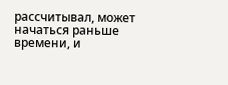рассчитывал, может начаться раньше времени, и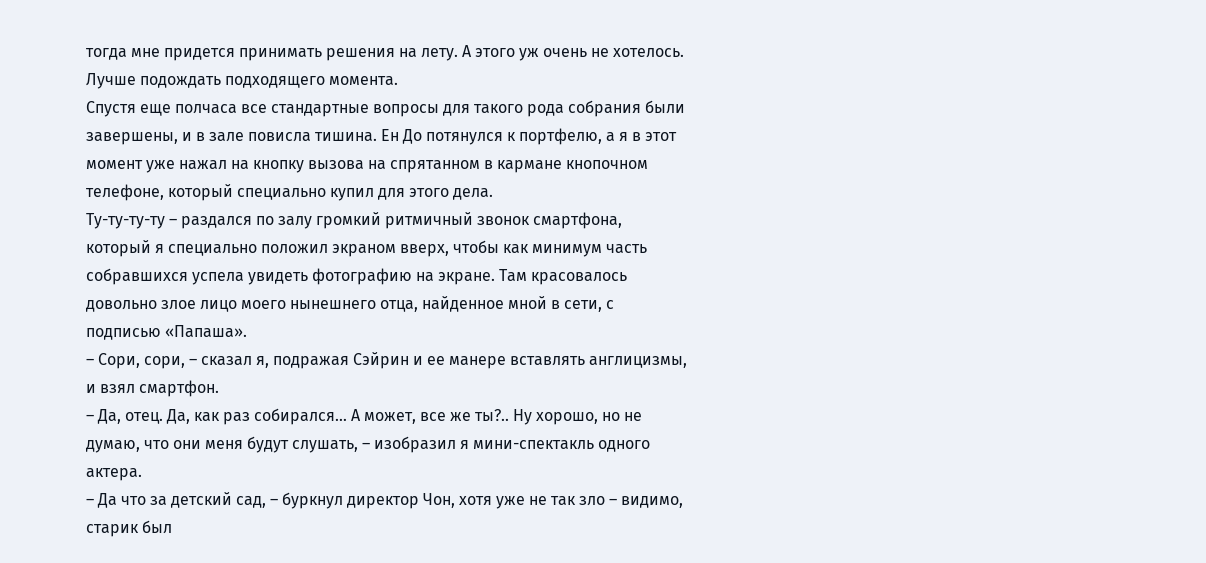тогда мне придется принимать решения на лету. А этого уж очень не хотелось. Лучше подождать подходящего момента.
Спустя еще полчаса все стандартные вопросы для такого рода собрания были завершены, и в зале повисла тишина. Ен До потянулся к портфелю, а я в этот момент уже нажал на кнопку вызова на спрятанном в кармане кнопочном телефоне, который специально купил для этого дела.
Ту-ту-ту-ту – раздался по залу громкий ритмичный звонок смартфона, который я специально положил экраном вверх, чтобы как минимум часть собравшихся успела увидеть фотографию на экране. Там красовалось довольно злое лицо моего нынешнего отца, найденное мной в сети, с подписью «Папаша».
– Сори, сори, – сказал я, подражая Сэйрин и ее манере вставлять англицизмы, и взял смартфон.
– Да, отец. Да, как раз собирался… А может, все же ты?.. Ну хорошо, но не думаю, что они меня будут слушать, – изобразил я мини-спектакль одного актера.
– Да что за детский сад, – буркнул директор Чон, хотя уже не так зло – видимо, старик был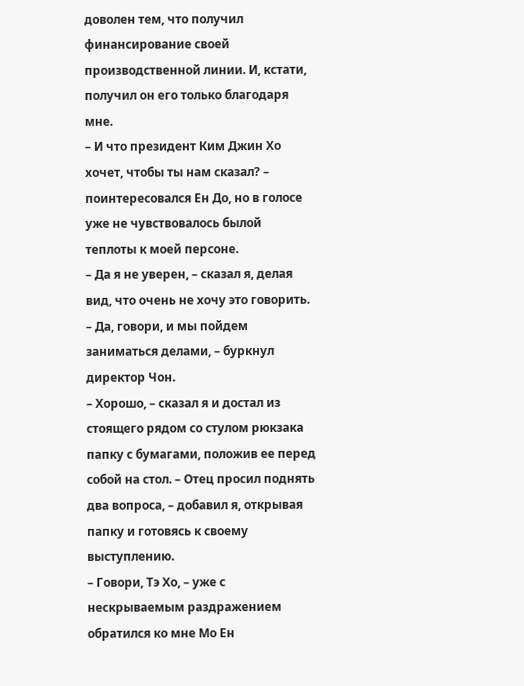доволен тем, что получил финансирование своей производственной линии. И, кстати, получил он его только благодаря мне.
– И что президент Ким Джин Хо хочет, чтобы ты нам сказал? – поинтересовался Ен До, но в голосе уже не чувствовалось былой теплоты к моей персоне.
– Да я не уверен, – сказал я, делая вид, что очень не хочу это говорить.
– Да, говори, и мы пойдем заниматься делами, – буркнул директор Чон.
– Хорошо, – сказал я и достал из стоящего рядом со стулом рюкзака папку с бумагами, положив ее перед собой на стол. – Отец просил поднять два вопроса, – добавил я, открывая папку и готовясь к своему выступлению.
– Говори, Тэ Хо, – уже с нескрываемым раздражением обратился ко мне Мо Ен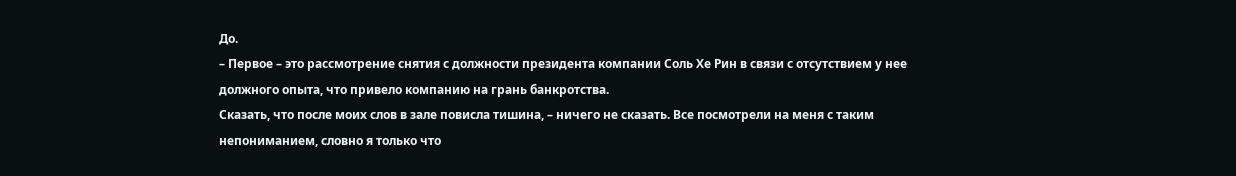До.
– Первое – это рассмотрение снятия с должности президента компании Соль Хе Рин в связи с отсутствием у нее должного опыта, что привело компанию на грань банкротства.
Сказать, что после моих слов в зале повисла тишина, – ничего не сказать. Все посмотрели на меня с таким непониманием, словно я только что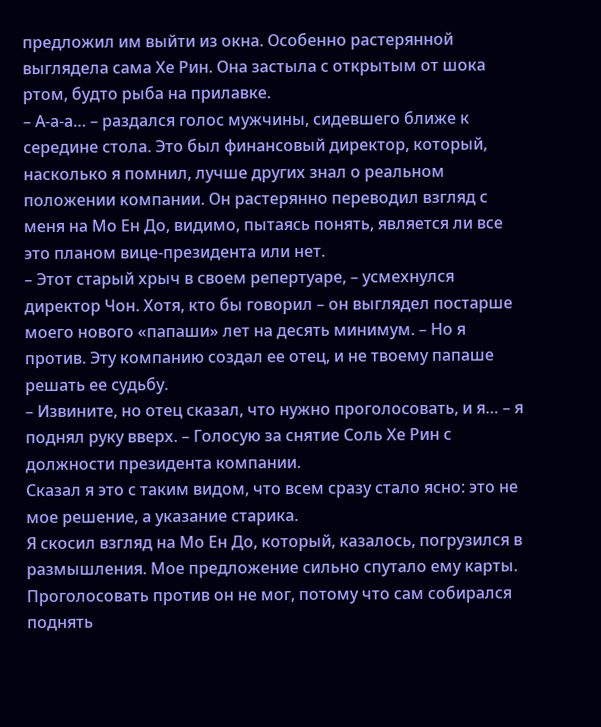предложил им выйти из окна. Особенно растерянной выглядела сама Хе Рин. Она застыла с открытым от шока ртом, будто рыба на прилавке.
– А-а-а… – раздался голос мужчины, сидевшего ближе к середине стола. Это был финансовый директор, который, насколько я помнил, лучше других знал о реальном положении компании. Он растерянно переводил взгляд с меня на Мо Ен До, видимо, пытаясь понять, является ли все это планом вице-президента или нет.
– Этот старый хрыч в своем репертуаре, – усмехнулся директор Чон. Хотя, кто бы говорил – он выглядел постарше моего нового «папаши» лет на десять минимум. – Но я против. Эту компанию создал ее отец, и не твоему папаше решать ее судьбу.
– Извините, но отец сказал, что нужно проголосовать, и я… – я поднял руку вверх. – Голосую за снятие Соль Хе Рин с должности президента компании.
Сказал я это с таким видом, что всем сразу стало ясно: это не мое решение, а указание старика.
Я скосил взгляд на Мо Ен До, который, казалось, погрузился в размышления. Мое предложение сильно спутало ему карты. Проголосовать против он не мог, потому что сам собирался поднять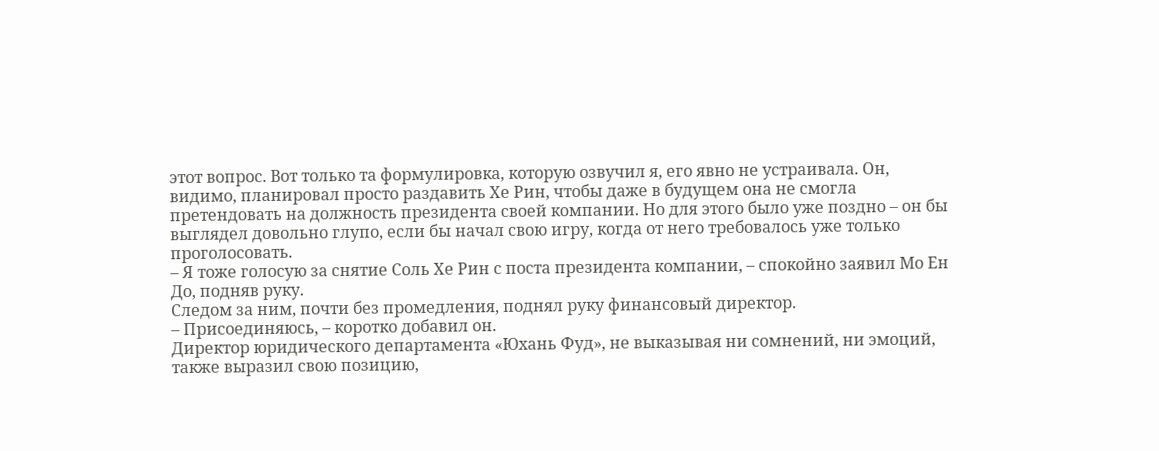этот вопрос. Вот только та формулировка, которую озвучил я, его явно не устраивала. Он, видимо, планировал просто раздавить Хе Рин, чтобы даже в будущем она не смогла претендовать на должность президента своей компании. Но для этого было уже поздно – он бы выглядел довольно глупо, если бы начал свою игру, когда от него требовалось уже только проголосовать.
– Я тоже голосую за снятие Соль Хе Рин с поста президента компании, – спокойно заявил Мо Ен До, подняв руку.
Следом за ним, почти без промедления, поднял руку финансовый директор.
– Присоединяюсь, – коротко добавил он.
Директор юридического департамента «Юхань Фуд», не выказывая ни сомнений, ни эмоций, также выразил свою позицию,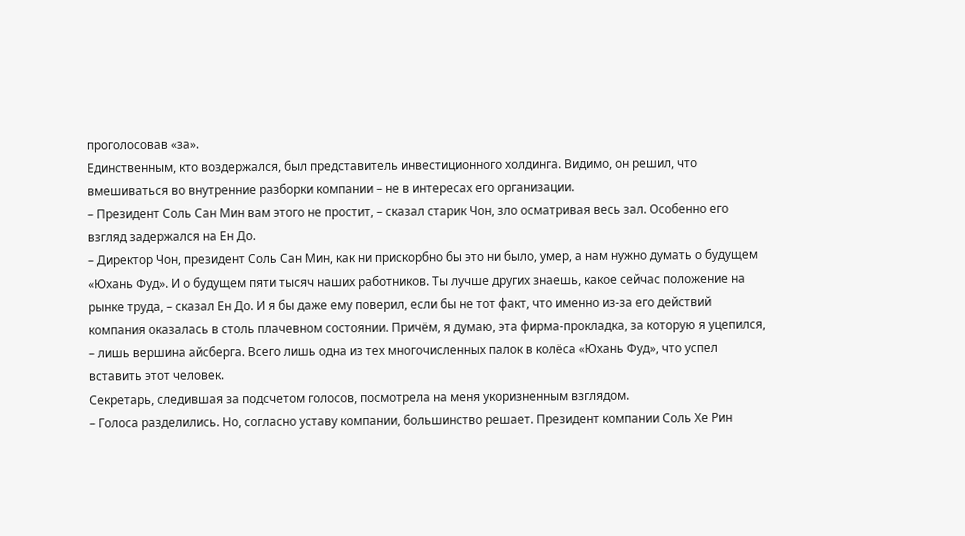проголосовав «за».
Единственным, кто воздержался, был представитель инвестиционного холдинга. Видимо, он решил, что вмешиваться во внутренние разборки компании – не в интересах его организации.
– Президент Соль Сан Мин вам этого не простит, – сказал старик Чон, зло осматривая весь зал. Особенно его взгляд задержался на Ен До.
– Директор Чон, президент Соль Сан Мин, как ни прискорбно бы это ни было, умер, а нам нужно думать о будущем «Юхань Фуд». И о будущем пяти тысяч наших работников. Ты лучше других знаешь, какое сейчас положение на рынке труда, – сказал Ен До. И я бы даже ему поверил, если бы не тот факт, что именно из-за его действий компания оказалась в столь плачевном состоянии. Причём, я думаю, эта фирма-прокладка, за которую я уцепился, – лишь вершина айсберга. Всего лишь одна из тех многочисленных палок в колёса «Юхань Фуд», что успел вставить этот человек.
Секретарь, следившая за подсчетом голосов, посмотрела на меня укоризненным взглядом.
– Голоса разделились. Но, согласно уставу компании, большинство решает. Президент компании Соль Хе Рин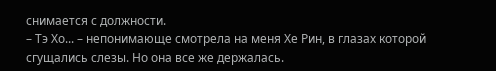снимается с должности.
– Тэ Хо... – непонимающе смотрела на меня Хе Рин, в глазах которой сгущались слезы. Но она все же держалась.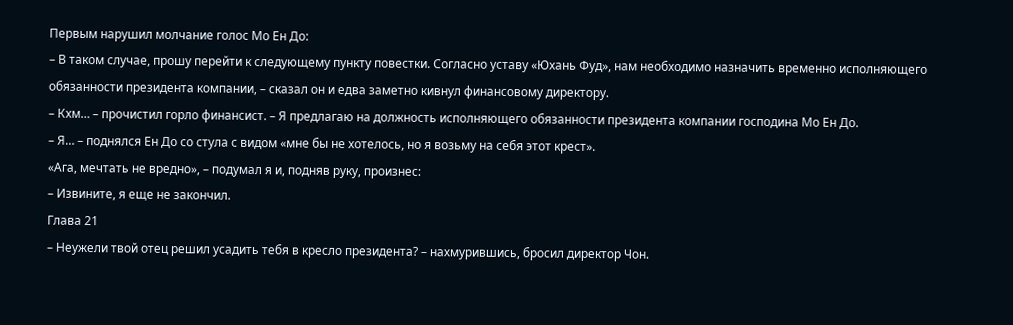Первым нарушил молчание голос Мо Ен До:
– В таком случае, прошу перейти к следующему пункту повестки. Согласно уставу «Юхань Фуд», нам необходимо назначить временно исполняющего обязанности президента компании, – сказал он и едва заметно кивнул финансовому директору.
– Кхм… – прочистил горло финансист. – Я предлагаю на должность исполняющего обязанности президента компании господина Мо Ен До.
– Я… – поднялся Ен До со стула с видом «мне бы не хотелось, но я возьму на себя этот крест».
«Ага, мечтать не вредно», – подумал я и, подняв руку, произнес:
– Извините, я еще не закончил.
Глава 21
– Неужели твой отец решил усадить тебя в кресло президента? – нахмурившись, бросил директор Чон.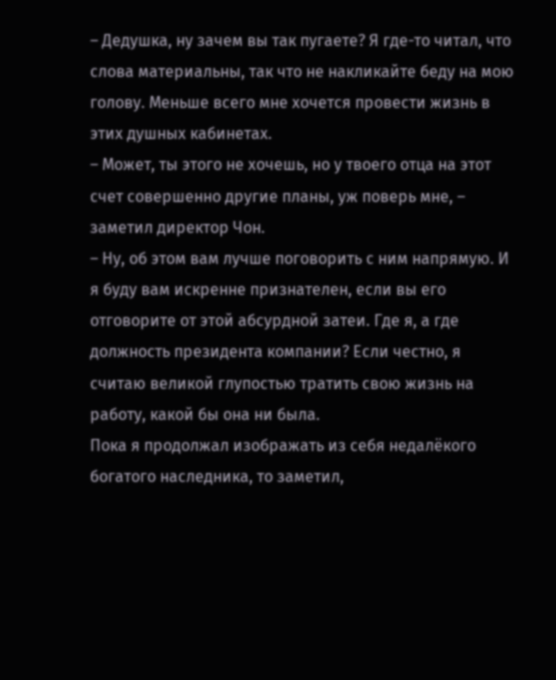– Дедушка, ну зачем вы так пугаете? Я где-то читал, что слова материальны, так что не накликайте беду на мою голову. Меньше всего мне хочется провести жизнь в этих душных кабинетах.
– Может, ты этого не хочешь, но у твоего отца на этот счет совершенно другие планы, уж поверь мне, – заметил директор Чон.
– Ну, об этом вам лучше поговорить с ним напрямую. И я буду вам искренне признателен, если вы его отговорите от этой абсурдной затеи. Где я, а где должность президента компании? Если честно, я считаю великой глупостью тратить свою жизнь на работу, какой бы она ни была.
Пока я продолжал изображать из себя недалёкого богатого наследника, то заметил,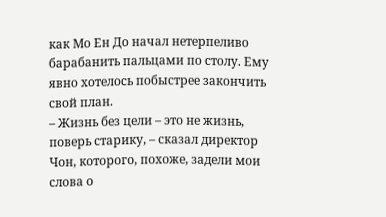как Мо Ен До начал нетерпеливо барабанить пальцами по столу. Ему явно хотелось побыстрее закончить свой план.
– Жизнь без цели – это не жизнь, поверь старику, – сказал директор Чон, которого, похоже, задели мои слова о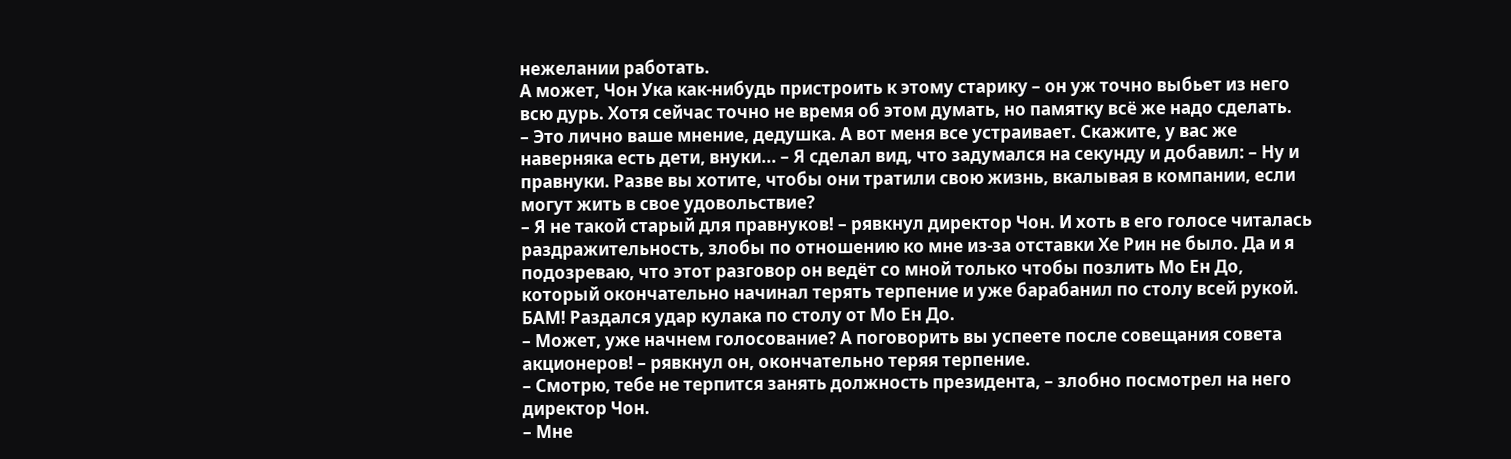нежелании работать.
А может, Чон Ука как-нибудь пристроить к этому старику – он уж точно выбьет из него всю дурь. Хотя сейчас точно не время об этом думать, но памятку всё же надо сделать.
– Это лично ваше мнение, дедушка. А вот меня все устраивает. Скажите, у вас же наверняка есть дети, внуки... – Я сделал вид, что задумался на секунду и добавил: – Ну и правнуки. Разве вы хотите, чтобы они тратили свою жизнь, вкалывая в компании, если могут жить в свое удовольствие?
– Я не такой старый для правнуков! – рявкнул директор Чон. И хоть в его голосе читалась раздражительность, злобы по отношению ко мне из-за отставки Хе Рин не было. Да и я подозреваю, что этот разговор он ведёт со мной только чтобы позлить Мо Ен До, который окончательно начинал терять терпение и уже барабанил по столу всей рукой.
БАМ! Раздался удар кулака по столу от Мо Ен До.
– Может, уже начнем голосование? А поговорить вы успеете после совещания совета акционеров! – рявкнул он, окончательно теряя терпение.
– Смотрю, тебе не терпится занять должность президента, – злобно посмотрел на него директор Чон.
– Мне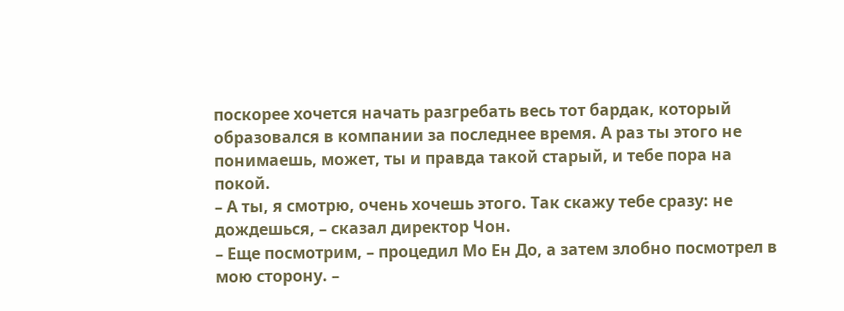поскорее хочется начать разгребать весь тот бардак, который образовался в компании за последнее время. А раз ты этого не понимаешь, может, ты и правда такой старый, и тебе пора на покой.
– А ты, я смотрю, очень хочешь этого. Так скажу тебе сразу: не дождешься, – сказал директор Чон.
– Еще посмотрим, – процедил Мо Ен До, а затем злобно посмотрел в мою сторону. –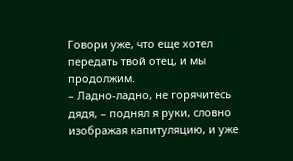Говори уже, что еще хотел передать твой отец, и мы продолжим.
– Ладно-ладно, не горячитесь дядя, – поднял я руки, словно изображая капитуляцию, и уже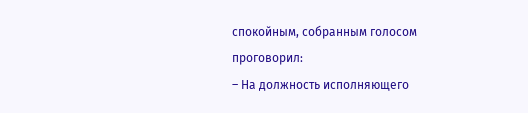спокойным, собранным голосом проговорил:
– На должность исполняющего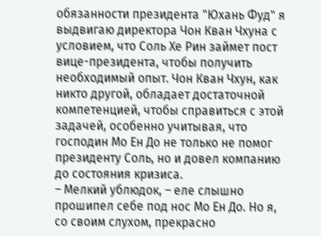обязанности президента "Юхань Фуд" я выдвигаю директора Чон Кван Чхуна с условием, что Соль Хе Рин займет пост вице-президента, чтобы получить необходимый опыт. Чон Кван Чхун, как никто другой, обладает достаточной компетенцией, чтобы справиться с этой задачей, особенно учитывая, что господин Мо Ен До не только не помог президенту Соль, но и довел компанию до состояния кризиса.
– Мелкий ублюдок, – еле слышно прошипел себе под нос Мо Ен До. Но я, со своим слухом, прекрасно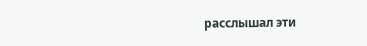расслышал эти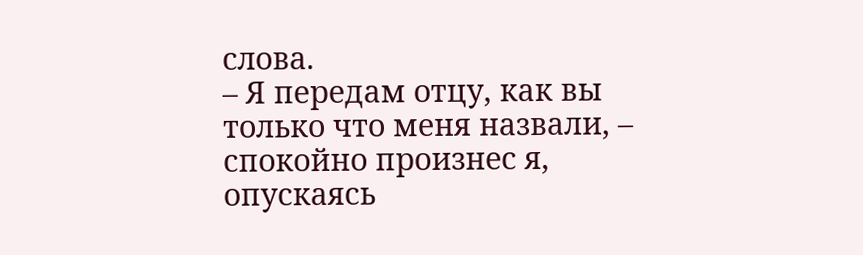слова.
– Я передам отцу, как вы только что меня назвали, – спокойно произнес я, опускаясь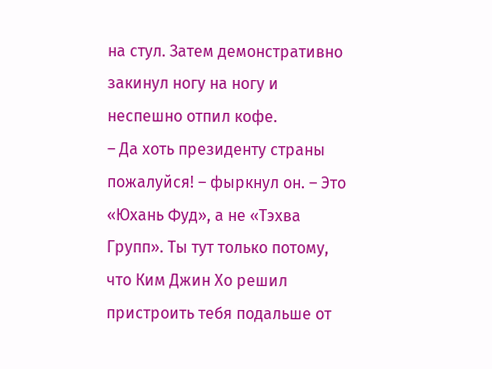на стул. Затем демонстративно закинул ногу на ногу и неспешно отпил кофе.
– Да хоть президенту страны пожалуйся! – фыркнул он. – Это «Юхань Фуд», а не «Тэхва Групп». Ты тут только потому, что Ким Джин Хо решил пристроить тебя подальше от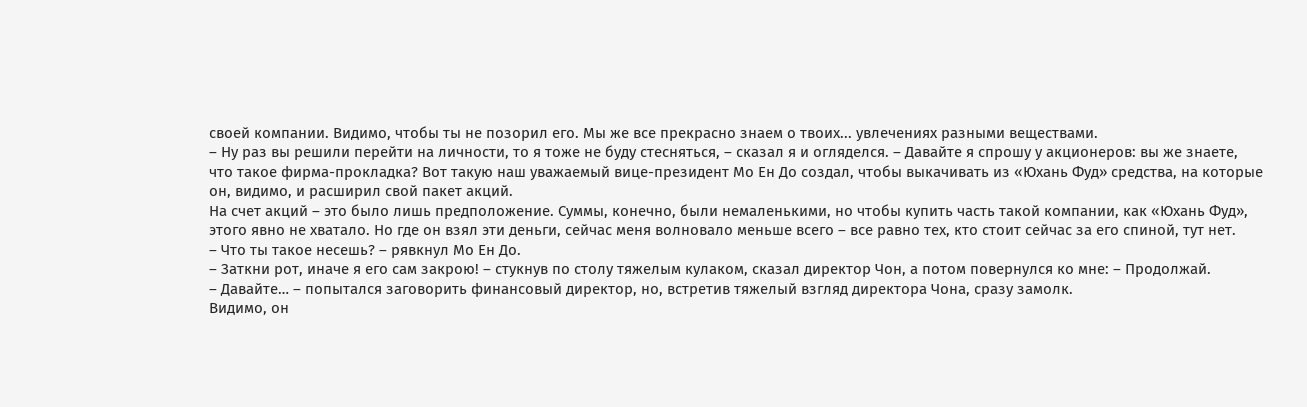своей компании. Видимо, чтобы ты не позорил его. Мы же все прекрасно знаем о твоих... увлечениях разными веществами.
– Ну раз вы решили перейти на личности, то я тоже не буду стесняться, – сказал я и огляделся. – Давайте я спрошу у акционеров: вы же знаете, что такое фирма-прокладка? Вот такую наш уважаемый вице-президент Мо Ен До создал, чтобы выкачивать из «Юхань Фуд» средства, на которые он, видимо, и расширил свой пакет акций.
На счет акций – это было лишь предположение. Суммы, конечно, были немаленькими, но чтобы купить часть такой компании, как «Юхань Фуд», этого явно не хватало. Но где он взял эти деньги, сейчас меня волновало меньше всего – все равно тех, кто стоит сейчас за его спиной, тут нет.
– Что ты такое несешь? – рявкнул Мо Ен До.
– Заткни рот, иначе я его сам закрою! – стукнув по столу тяжелым кулаком, сказал директор Чон, а потом повернулся ко мне: – Продолжай.
– Давайте… – попытался заговорить финансовый директор, но, встретив тяжелый взгляд директора Чона, сразу замолк.
Видимо, он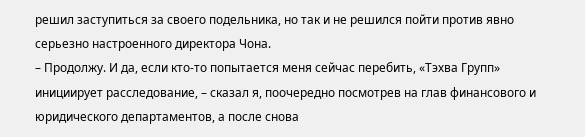решил заступиться за своего подельника, но так и не решился пойти против явно серьезно настроенного директора Чона.
– Продолжу. И да, если кто-то попытается меня сейчас перебить, «Тэхва Групп» инициирует расследование, – сказал я, поочередно посмотрев на глав финансового и юридического департаментов, а после снова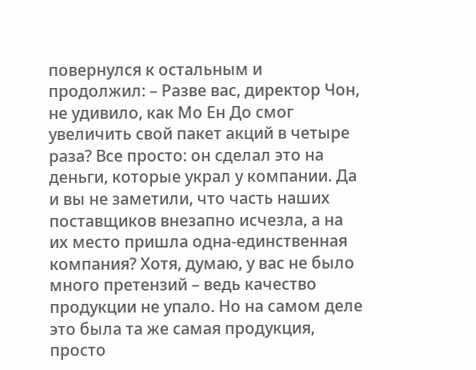повернулся к остальным и продолжил: – Разве вас, директор Чон, не удивило, как Мо Ен До смог увеличить свой пакет акций в четыре раза? Все просто: он сделал это на деньги, которые украл у компании. Да и вы не заметили, что часть наших поставщиков внезапно исчезла, а на их место пришла одна-единственная компания? Хотя, думаю, у вас не было много претензий – ведь качество продукции не упало. Но на самом деле это была та же самая продукция, просто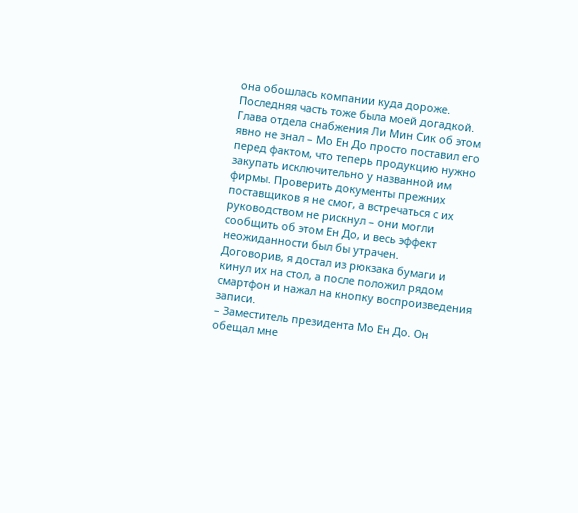она обошлась компании куда дороже.
Последняя часть тоже была моей догадкой. Глава отдела снабжения Ли Мин Сик об этом явно не знал – Мо Ен До просто поставил его перед фактом, что теперь продукцию нужно закупать исключительно у названной им фирмы. Проверить документы прежних поставщиков я не смог, а встречаться с их руководством не рискнул – они могли сообщить об этом Ен До, и весь эффект неожиданности был бы утрачен.
Договорив, я достал из рюкзака бумаги и кинул их на стол, а после положил рядом смартфон и нажал на кнопку воспроизведения записи.
– Заместитель президента Мо Ен До. Он обещал мне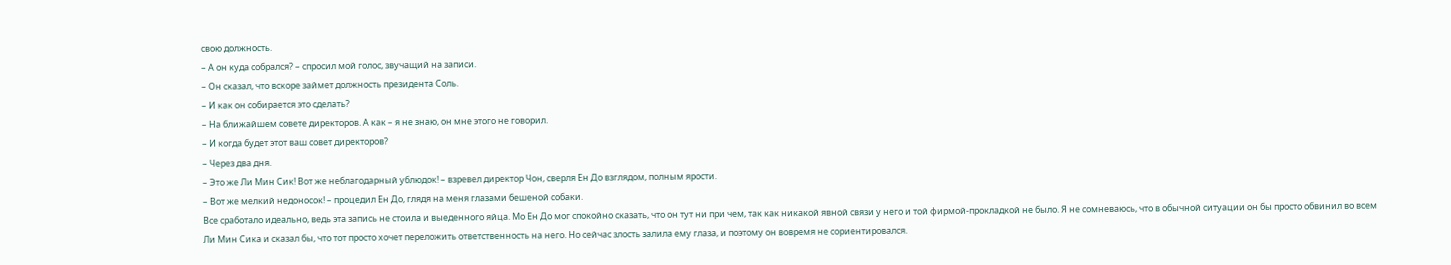свою должность.
– А он куда собрался? – спросил мой голос, звучащий на записи.
– Он сказал, что вскоре займет должность президента Соль.
– И как он собирается это сделать?
– На ближайшем совете директоров. А как – я не знаю, он мне этого не говорил.
– И когда будет этот ваш совет директоров?
– Через два дня.
– Это же Ли Мин Сик! Вот же неблагодарный ублюдок! – взревел директор Чон, сверля Ен До взглядом, полным ярости.
– Вот же мелкий недоносок! – процедил Ен До, глядя на меня глазами бешеной собаки.
Все сработало идеально, ведь эта запись не стоила и выеденного яйца. Мо Ен До мог спокойно сказать, что он тут ни при чем, так как никакой явной связи у него и той фирмой-прокладкой не было. Я не сомневаюсь, что в обычной ситуации он бы просто обвинил во всем Ли Мин Сика и сказал бы, что тот просто хочет переложить ответственность на него. Но сейчас злость залила ему глаза, и поэтому он вовремя не сориентировался.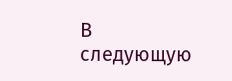В следующую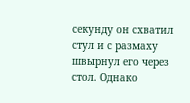секунду он схватил стул и с размаху швырнул его через стол. Однако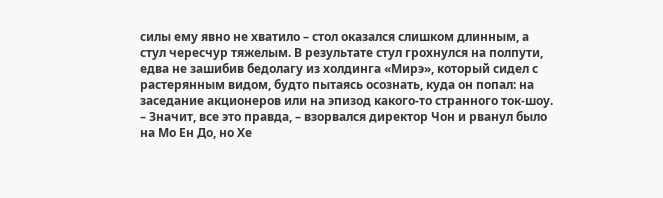силы ему явно не хватило – стол оказался слишком длинным, а стул чересчур тяжелым. В результате стул грохнулся на полпути, едва не зашибив бедолагу из холдинга «Мирэ», который сидел с растерянным видом, будто пытаясь осознать, куда он попал: на заседание акционеров или на эпизод какого-то странного ток-шоу.
– Значит, все это правда, – взорвался директор Чон и рванул было на Мо Ен До, но Хе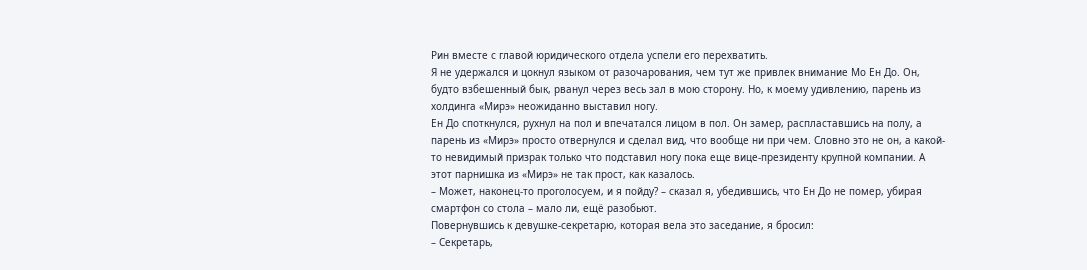Рин вместе с главой юридического отдела успели его перехватить.
Я не удержался и цокнул языком от разочарования, чем тут же привлек внимание Мо Ен До. Он, будто взбешенный бык, рванул через весь зал в мою сторону. Но, к моему удивлению, парень из холдинга «Мирэ» неожиданно выставил ногу.
Ен До споткнулся, рухнул на пол и впечатался лицом в пол. Он замер, распластавшись на полу, а парень из «Мирэ» просто отвернулся и сделал вид, что вообще ни при чем. Словно это не он, а какой-то невидимый призрак только что подставил ногу пока еще вице-президенту крупной компании. А этот парнишка из «Мирэ» не так прост, как казалось.
– Может, наконец-то проголосуем, и я пойду? – сказал я, убедившись, что Ен До не помер, убирая смартфон со стола – мало ли, ещё разобьют.
Повернувшись к девушке-секретарю, которая вела это заседание, я бросил:
– Секретарь,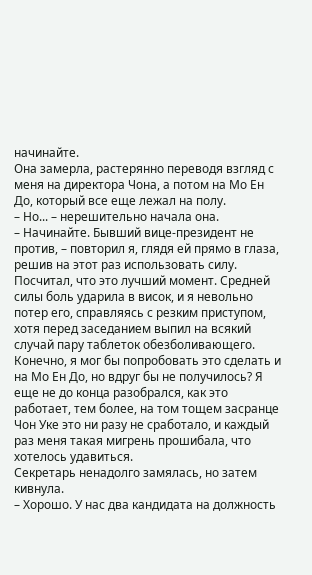начинайте.
Она замерла, растерянно переводя взгляд с меня на директора Чона, а потом на Мо Ен До, который все еще лежал на полу.
– Но... – нерешительно начала она.
– Начинайте. Бывший вице-президент не против, – повторил я, глядя ей прямо в глаза, решив на этот раз использовать силу. Посчитал, что это лучший момент. Средней силы боль ударила в висок, и я невольно потер его, справляясь с резким приступом, хотя перед заседанием выпил на всякий случай пару таблеток обезболивающего.
Конечно, я мог бы попробовать это сделать и на Мо Ен До, но вдруг бы не получилось? Я еще не до конца разобрался, как это работает, тем более, на том тощем засранце Чон Уке это ни разу не сработало, и каждый раз меня такая мигрень прошибала, что хотелось удавиться.
Секретарь ненадолго замялась, но затем кивнула.
– Хорошо. У нас два кандидата на должность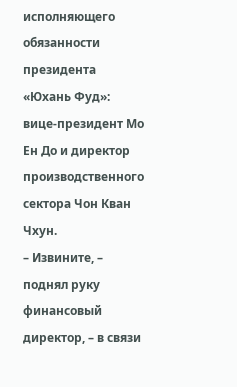исполняющего обязанности президента «Юхань Фуд»: вице-президент Мо Ен До и директор производственного сектора Чон Кван Чхун.
– Извините, – поднял руку финансовый директор, – в связи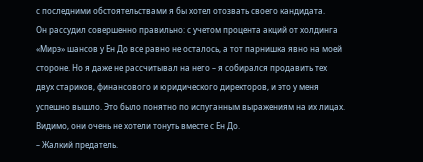с последними обстоятельствами я бы хотел отозвать своего кандидата.
Он рассудил совершенно правильно: с учетом процента акций от холдинга «Мирэ» шансов у Ен До все равно не осталось, а тот парнишка явно на моей стороне. Но я даже не рассчитывал на него – я собирался продавить тех двух стариков, финансового и юридического директоров, и это у меня успешно вышло. Это было понятно по испуганным выражениям на их лицах. Видимо, они очень не хотели тонуть вместе с Ен До.
– Жалкий предатель.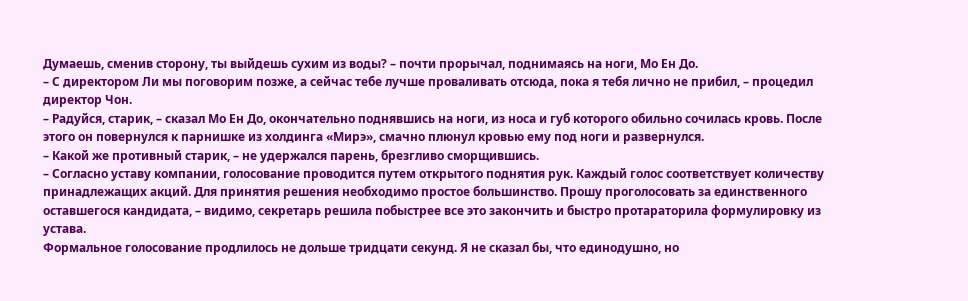Думаешь, сменив сторону, ты выйдешь сухим из воды? – почти прорычал, поднимаясь на ноги, Мо Ен До.
– С директором Ли мы поговорим позже, а сейчас тебе лучше проваливать отсюда, пока я тебя лично не прибил, – процедил директор Чон.
– Радуйся, старик, – сказал Мо Ен До, окончательно поднявшись на ноги, из носа и губ которого обильно сочилась кровь. После этого он повернулся к парнишке из холдинга «Мирэ», смачно плюнул кровью ему под ноги и развернулся.
– Какой же противный старик, – не удержался парень, брезгливо сморщившись.
– Согласно уставу компании, голосование проводится путем открытого поднятия рук. Каждый голос соответствует количеству принадлежащих акций. Для принятия решения необходимо простое большинство. Прошу проголосовать за единственного оставшегося кандидата, – видимо, секретарь решила побыстрее все это закончить и быстро протараторила формулировку из устава.
Формальное голосование продлилось не дольше тридцати секунд. Я не сказал бы, что единодушно, но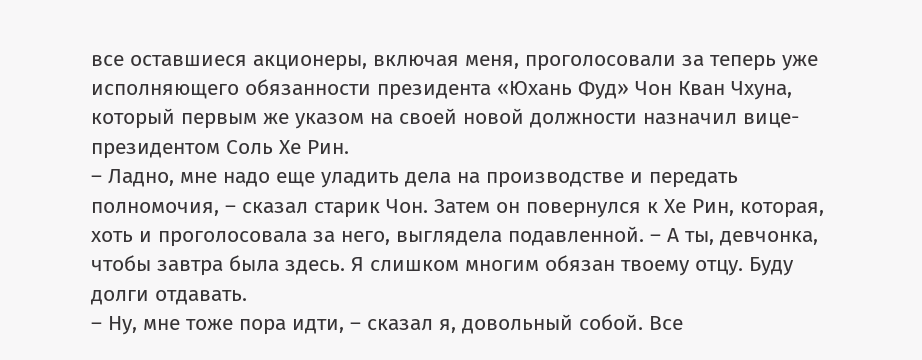все оставшиеся акционеры, включая меня, проголосовали за теперь уже исполняющего обязанности президента «Юхань Фуд» Чон Кван Чхуна, который первым же указом на своей новой должности назначил вице-президентом Соль Хе Рин.
– Ладно, мне надо еще уладить дела на производстве и передать полномочия, – сказал старик Чон. Затем он повернулся к Хе Рин, которая, хоть и проголосовала за него, выглядела подавленной. – А ты, девчонка, чтобы завтра была здесь. Я слишком многим обязан твоему отцу. Буду долги отдавать.
– Ну, мне тоже пора идти, – сказал я, довольный собой. Все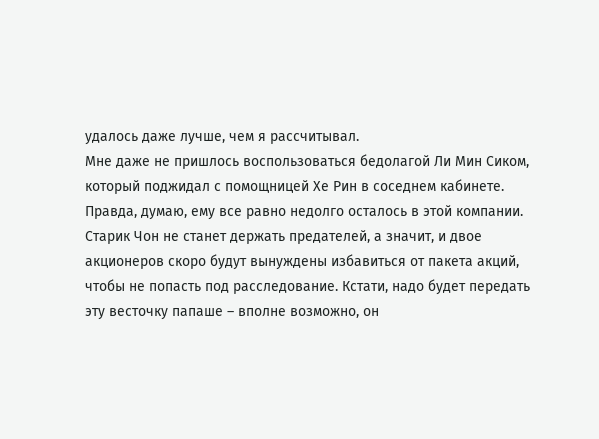удалось даже лучше, чем я рассчитывал.
Мне даже не пришлось воспользоваться бедолагой Ли Мин Сиком, который поджидал с помощницей Хе Рин в соседнем кабинете. Правда, думаю, ему все равно недолго осталось в этой компании. Старик Чон не станет держать предателей, а значит, и двое акционеров скоро будут вынуждены избавиться от пакета акций, чтобы не попасть под расследование. Кстати, надо будет передать эту весточку папаше – вполне возможно, он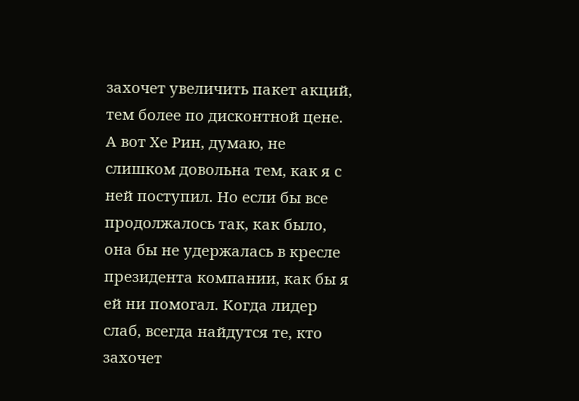захочет увеличить пакет акций, тем более по дисконтной цене.
А вот Хе Рин, думаю, не слишком довольна тем, как я с ней поступил. Но если бы все продолжалось так, как было, она бы не удержалась в кресле президента компании, как бы я ей ни помогал. Когда лидер слаб, всегда найдутся те, кто захочет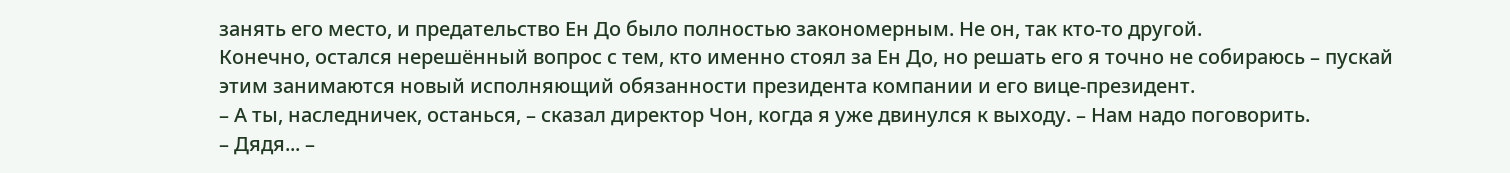занять его место, и предательство Ен До было полностью закономерным. Не он, так кто-то другой.
Конечно, остался нерешённый вопрос с тем, кто именно стоял за Ен До, но решать его я точно не собираюсь – пускай этим занимаются новый исполняющий обязанности президента компании и его вице-президент.
– А ты, наследничек, останься, – сказал директор Чон, когда я уже двинулся к выходу. – Нам надо поговорить.
– Дядя... –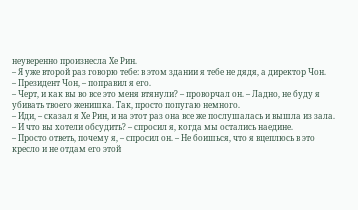неуверенно произнесла Хе Рин.
– Я уже второй раз говорю тебе: в этом здании я тебе не дядя, а директор Чон.
– Президент Чон, – поправил я его.
– Черт, и как вы во все это меня втянули? – проворчал он. – Ладно, не буду я убивать твоего женишка. Так, просто попугаю немного.
– Иди, – сказал я Хе Рин, и на этот раз она все же послушалась и вышла из зала.
– И что вы хотели обсудить? – спросил я, когда мы остались наедине.
– Просто ответь, почему я, – спросил он. – Не боишься, что я вцеплюсь в это кресло и не отдам его этой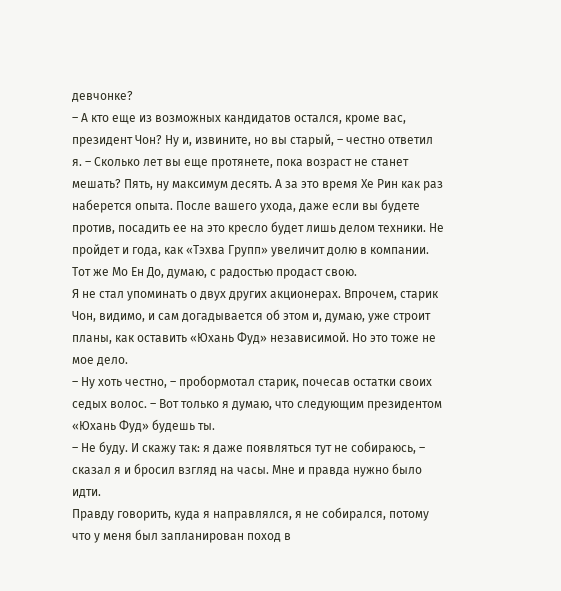девчонке?
– А кто еще из возможных кандидатов остался, кроме вас, президент Чон? Ну и, извините, но вы старый, – честно ответил я. – Сколько лет вы еще протянете, пока возраст не станет мешать? Пять, ну максимум десять. А за это время Хе Рин как раз наберется опыта. После вашего ухода, даже если вы будете против, посадить ее на это кресло будет лишь делом техники. Не пройдет и года, как «Тэхва Групп» увеличит долю в компании. Тот же Мо Ен До, думаю, с радостью продаст свою.
Я не стал упоминать о двух других акционерах. Впрочем, старик Чон, видимо, и сам догадывается об этом и, думаю, уже строит планы, как оставить «Юхань Фуд» независимой. Но это тоже не мое дело.
– Ну хоть честно, – пробормотал старик, почесав остатки своих седых волос. – Вот только я думаю, что следующим президентом «Юхань Фуд» будешь ты.
– Не буду. И скажу так: я даже появляться тут не собираюсь, – сказал я и бросил взгляд на часы. Мне и правда нужно было идти.
Правду говорить, куда я направлялся, я не собирался, потому что у меня был запланирован поход в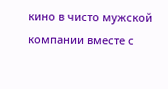кино в чисто мужской компании вместе с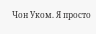Чон Уком. Я просто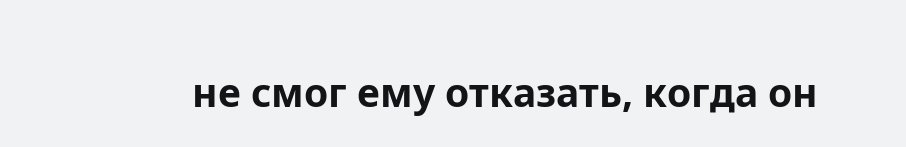не смог ему отказать, когда он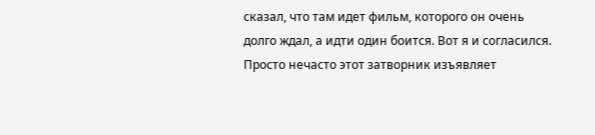сказал, что там идет фильм, которого он очень долго ждал, а идти один боится. Вот я и согласился. Просто нечасто этот затворник изъявляет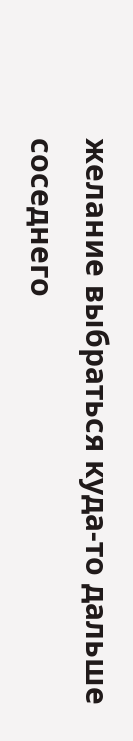желание выбраться куда-то дальше соседнего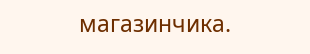магазинчика.